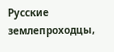Русские землепроходцы,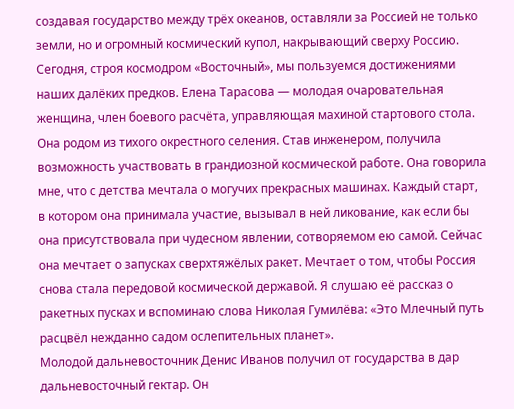создавая государство между трёх океанов, оставляли за Россией не только земли, но и огромный космический купол, накрывающий сверху Россию. Сегодня, строя космодром «Восточный», мы пользуемся достижениями наших далёких предков. Елена Тарасова — молодая очаровательная женщина, член боевого расчёта, управляющая махиной стартового стола. Она родом из тихого окрестного селения. Став инженером, получила возможность участвовать в грандиозной космической работе. Она говорила мне, что с детства мечтала о могучих прекрасных машинах. Каждый старт, в котором она принимала участие, вызывал в ней ликование, как если бы она присутствовала при чудесном явлении, сотворяемом ею самой. Сейчас она мечтает о запусках сверхтяжёлых ракет. Мечтает о том, чтобы Россия снова стала передовой космической державой. Я слушаю её рассказ о ракетных пусках и вспоминаю слова Николая Гумилёва: «Это Млечный путь расцвёл нежданно садом ослепительных планет».
Молодой дальневосточник Денис Иванов получил от государства в дар дальневосточный гектар. Он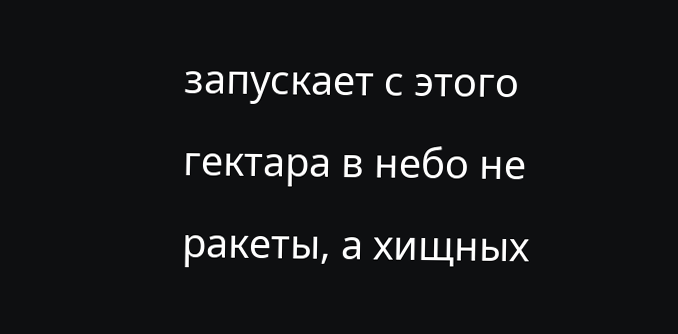запускает с этого гектара в небо не ракеты, а хищных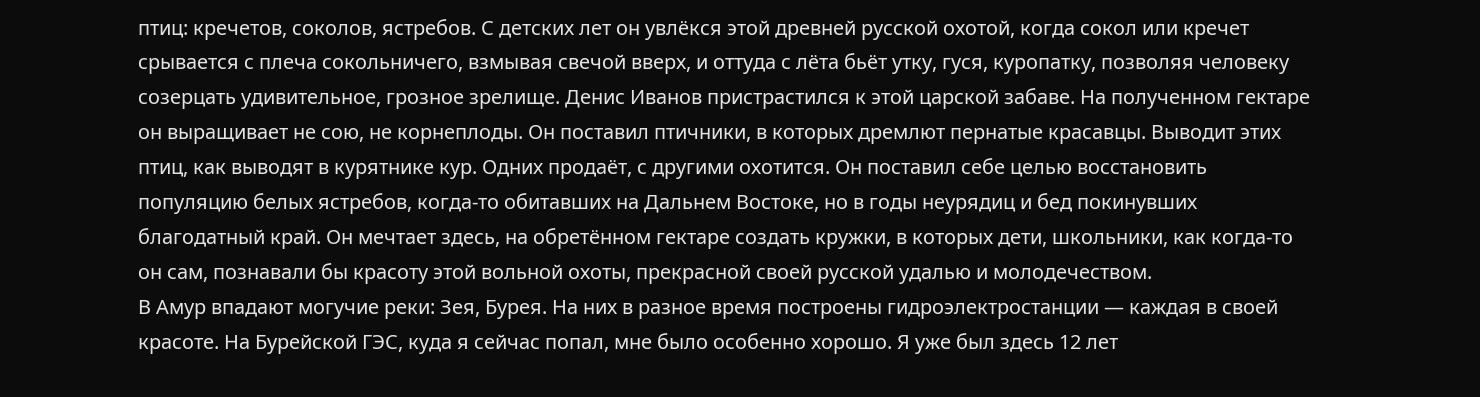птиц: кречетов, соколов, ястребов. С детских лет он увлёкся этой древней русской охотой, когда сокол или кречет срывается с плеча сокольничего, взмывая свечой вверх, и оттуда с лёта бьёт утку, гуся, куропатку, позволяя человеку созерцать удивительное, грозное зрелище. Денис Иванов пристрастился к этой царской забаве. На полученном гектаре он выращивает не сою, не корнеплоды. Он поставил птичники, в которых дремлют пернатые красавцы. Выводит этих птиц, как выводят в курятнике кур. Одних продаёт, с другими охотится. Он поставил себе целью восстановить популяцию белых ястребов, когда-то обитавших на Дальнем Востоке, но в годы неурядиц и бед покинувших благодатный край. Он мечтает здесь, на обретённом гектаре создать кружки, в которых дети, школьники, как когда-то он сам, познавали бы красоту этой вольной охоты, прекрасной своей русской удалью и молодечеством.
В Амур впадают могучие реки: Зея, Бурея. На них в разное время построены гидроэлектростанции — каждая в своей красоте. На Бурейской ГЭС, куда я сейчас попал, мне было особенно хорошо. Я уже был здесь 12 лет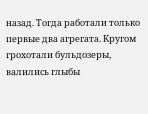назад. Тогда работали только первые два агрегата. Кругом грохотали бульдозеры, валились глыбы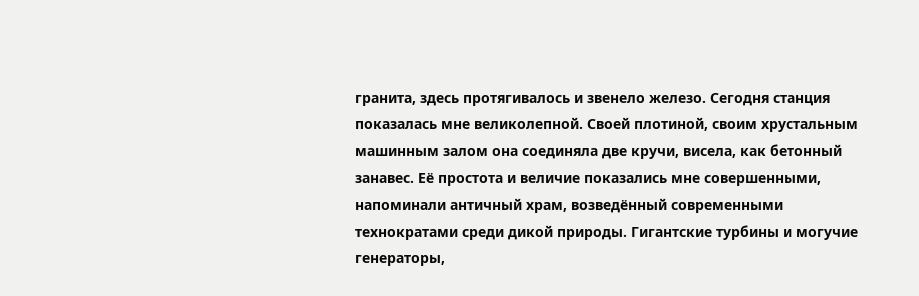гранита, здесь протягивалось и звенело железо. Сегодня станция показалась мне великолепной. Своей плотиной, своим хрустальным машинным залом она соединяла две кручи, висела, как бетонный занавес. Её простота и величие показались мне совершенными, напоминали античный храм, возведённый современными технократами среди дикой природы. Гигантские турбины и могучие генераторы,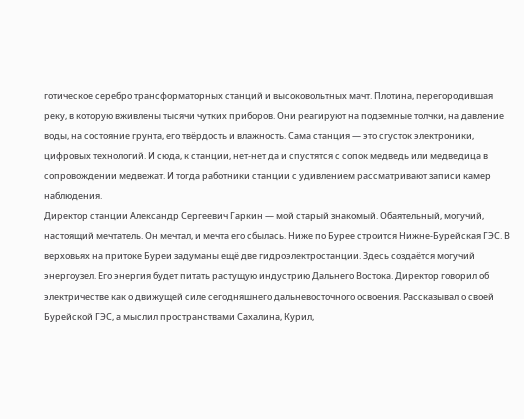готическое серебро трансформаторных станций и высоковольтных мачт. Плотина, перегородившая реку, в которую вживлены тысячи чутких приборов. Они реагируют на подземные толчки, на давление воды, на состояние грунта, его твёрдость и влажность. Сама станция — это сгусток электроники, цифровых технологий. И сюда, к станции, нет-нет да и спустятся с сопок медведь или медведица в сопровождении медвежат. И тогда работники станции с удивлением рассматривают записи камер наблюдения.
Директор станции Александр Сергеевич Гаркин — мой старый знакомый. Обаятельный, могучий, настоящий мечтатель. Он мечтал, и мечта его сбылась. Ниже по Бурее строится Нижне-Бурейская ГЭС. В верховьях на притоке Буреи задуманы ещё две гидроэлектростанции. Здесь создаётся могучий энергоузел. Его энергия будет питать растущую индустрию Дальнего Востока. Директор говорил об электричестве как о движущей силе сегодняшнего дальневосточного освоения. Рассказывал о своей Бурейской ГЭС, а мыслил пространствами Сахалина, Курил,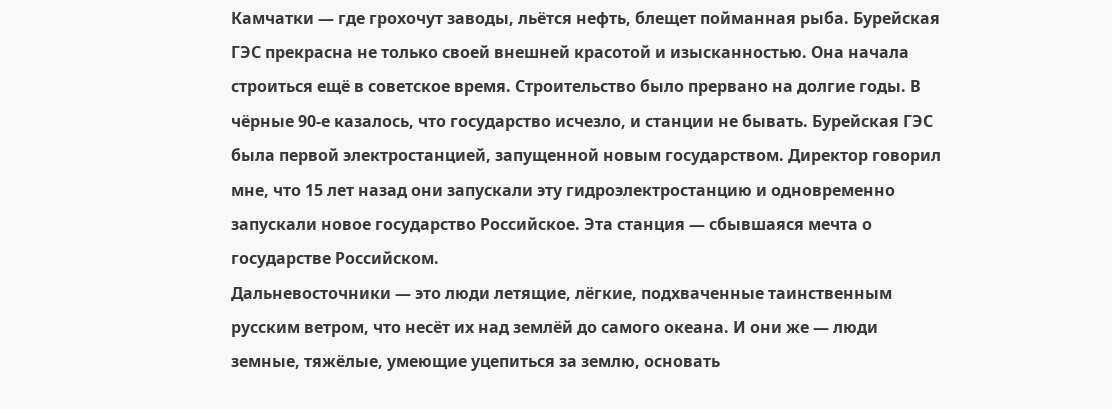Камчатки — где грохочут заводы, льётся нефть, блещет пойманная рыба. Бурейская ГЭС прекрасна не только своей внешней красотой и изысканностью. Она начала строиться ещё в советское время. Строительство было прервано на долгие годы. В чёрные 90-е казалось, что государство исчезло, и станции не бывать. Бурейская ГЭС была первой электростанцией, запущенной новым государством. Директор говорил мне, что 15 лет назад они запускали эту гидроэлектростанцию и одновременно запускали новое государство Российское. Эта станция — сбывшаяся мечта о государстве Российском.
Дальневосточники — это люди летящие, лёгкие, подхваченные таинственным русским ветром, что несёт их над землёй до самого океана. И они же — люди земные, тяжёлые, умеющие уцепиться за землю, основать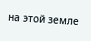на этой земле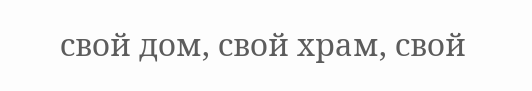свой дом, свой храм, свой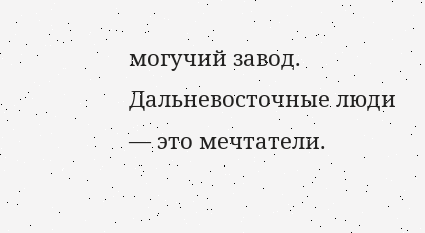могучий завод. Дальневосточные люди — это мечтатели.